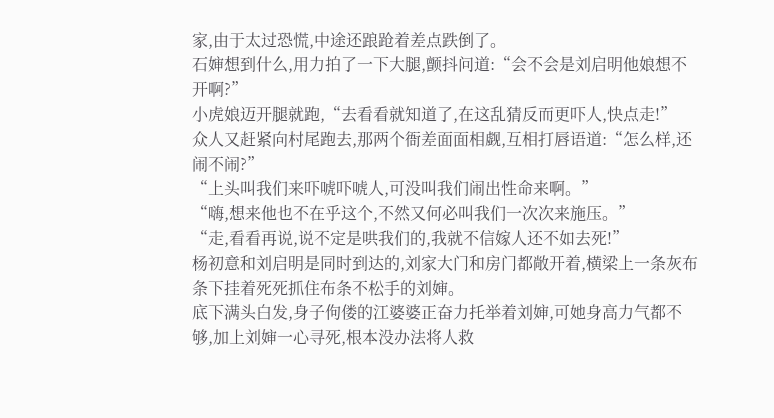家,由于太过恐慌,中途还踉跄着差点跌倒了。
石婶想到什么,用力拍了一下大腿,颤抖问道:“会不会是刘启明他娘想不开啊?”
小虎娘迈开腿就跑,“去看看就知道了,在这乱猜反而更吓人,快点走!”
众人又赶紧向村尾跑去,那两个衙差面面相觑,互相打唇语道:“怎么样,还闹不闹?”
“上头叫我们来吓唬吓唬人,可没叫我们闹出性命来啊。”
“嗨,想来他也不在乎这个,不然又何必叫我们一次次来施压。”
“走,看看再说,说不定是哄我们的,我就不信嫁人还不如去死!”
杨初意和刘启明是同时到达的,刘家大门和房门都敞开着,横梁上一条灰布条下挂着死死抓住布条不松手的刘婶。
底下满头白发,身子佝偻的江婆婆正奋力托举着刘婶,可她身高力气都不够,加上刘婶一心寻死,根本没办法将人救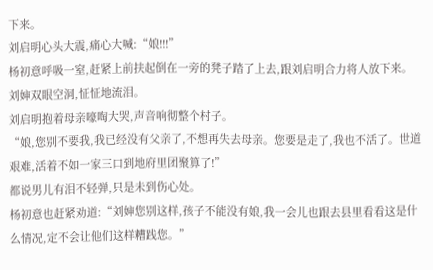下来。
刘启明心头大震,痛心大喊:“娘!!!”
杨初意呼吸一窒,赶紧上前扶起倒在一旁的凳子踏了上去,跟刘启明合力将人放下来。
刘婶双眼空洞,怔怔地流泪。
刘启明抱着母亲嚎啕大哭,声音响彻整个村子。
“娘,您别不要我,我已经没有父亲了,不想再失去母亲。您要是走了,我也不活了。世道艰难,活着不如一家三口到地府里团聚算了!”
都说男儿有泪不轻弹,只是未到伤心处。
杨初意也赶紧劝道:“刘婶您别这样,孩子不能没有娘,我一会儿也跟去县里看看这是什么情况,定不会让他们这样糟践您。”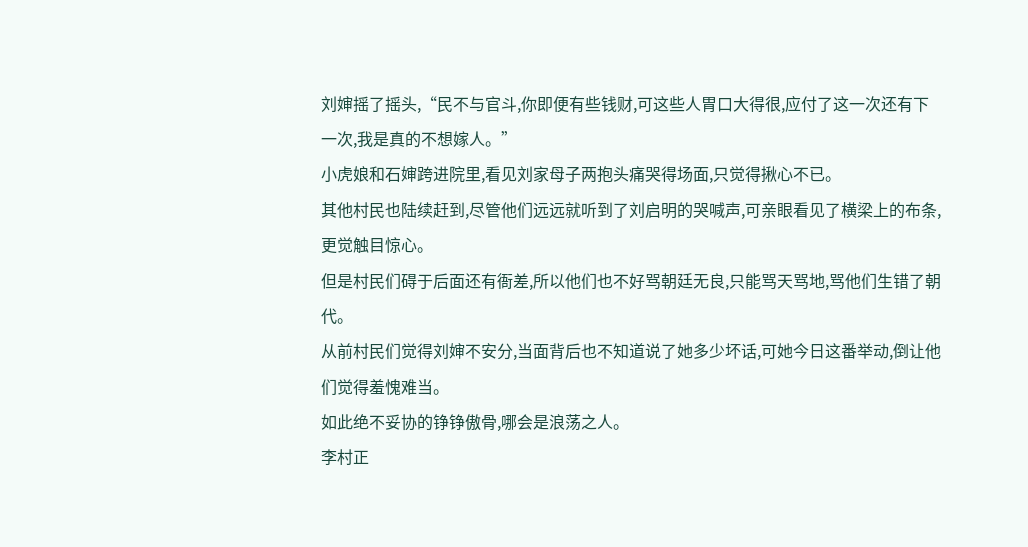刘婶摇了摇头,“民不与官斗,你即便有些钱财,可这些人胃口大得很,应付了这一次还有下一次,我是真的不想嫁人。”
小虎娘和石婶跨进院里,看见刘家母子两抱头痛哭得场面,只觉得揪心不已。
其他村民也陆续赶到,尽管他们远远就听到了刘启明的哭喊声,可亲眼看见了横梁上的布条,更觉触目惊心。
但是村民们碍于后面还有衙差,所以他们也不好骂朝廷无良,只能骂天骂地,骂他们生错了朝代。
从前村民们觉得刘婶不安分,当面背后也不知道说了她多少坏话,可她今日这番举动,倒让他们觉得羞愧难当。
如此绝不妥协的铮铮傲骨,哪会是浪荡之人。
李村正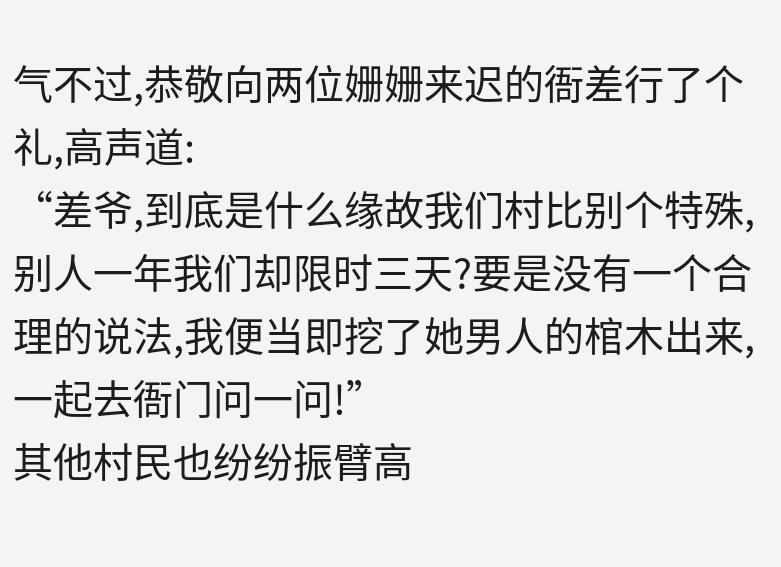气不过,恭敬向两位姗姗来迟的衙差行了个礼,高声道:
“差爷,到底是什么缘故我们村比别个特殊,别人一年我们却限时三天?要是没有一个合理的说法,我便当即挖了她男人的棺木出来,一起去衙门问一问!”
其他村民也纷纷振臂高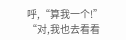呼,“算我一个!”
“对,我也去看看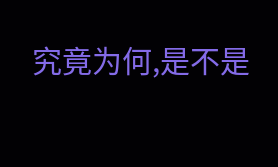究竟为何,是不是